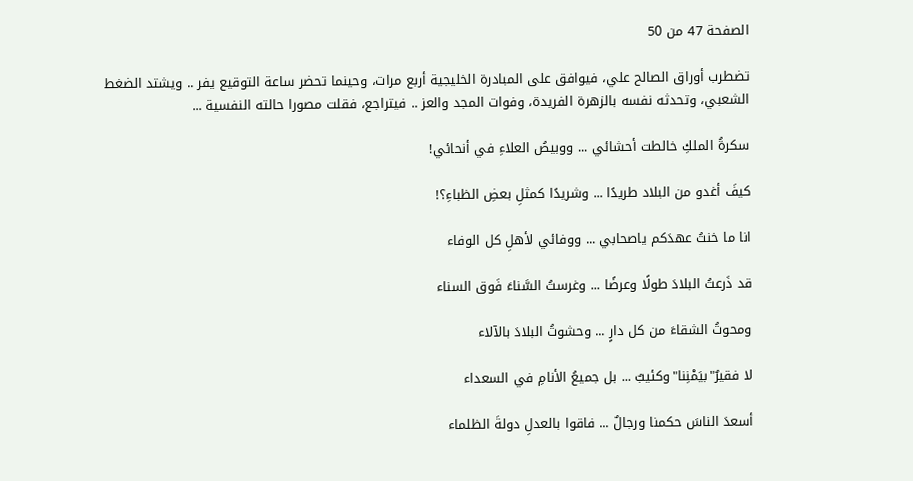الصفحة 47 من 50

تضطرب أوراق الصالح علي، فيوافق على المبادرة الخليجية أربع مرات، وحينما تحضر ساعة التوقيع يفر .. ويشتد الضغط الشعبي، وتحدثه نفسه بالزهرة الفريدة، وفوات المجد والعز .. فيتراجع، فقلت مصورا حالته النفسية ...

سكرةُ الملكِ خالطت أحشائي ... ووبيصُ العلاءِ في أنحائي!

كيفَ أغدو من البلاد طريدًا ... وشريدًا كمثلِ بعضِ الظباءِ؟!

انا ما خنتُ عهدَكم ياصحابي ... ووفائي لأهلِ كل الوفاء

قد ذَرعتُ البلادَ طولًا وعرضًا ... وغرستُ السَّناءَ فَوق السناء

ومحوتُ الشقاءَ من كل دارٍ ... وحشوتُ البلادَ بالآلاء

لا فقيرٌ"بيَمْنِنا"وكئيبٌ ... بل جميعُ الأنامِ في السعداء

أسعدَ الناسَ حكمنا ورجالٌ ... فاقوا بالعدلِ دولةَ الظلماء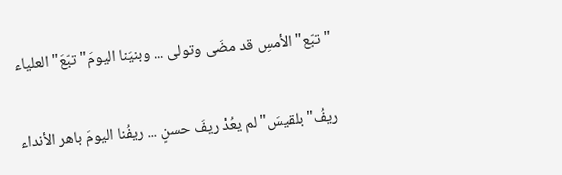"تبّع"الأمسِ قد مضَى وتولى ... وبنيَنا اليومَ"تبّعَ"العلياء

ريفُ"بلقيسَ"لم يعُدْ ريفَ حسنٍ ... ريفُنا اليومَ باهر الأنداء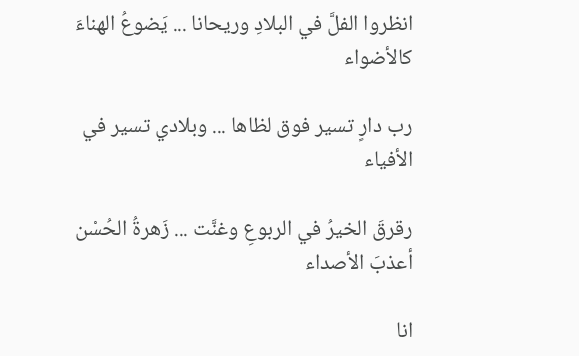انظروا الفلَّ في البلادِ وريحانا ... يَضوعُ الهناءَ كالأضواء

رب دارٍ تسير فوق لظاها ... وبلادي تسير في الأفياء

رقرقَ الخيرُ في الربوعِ وغنَّت ... زَهرةُ الحُسْن أعذبَ الأصداء

انا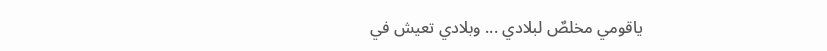ياقومي مخلصٌ لبلادي ... وبلادي تعيش في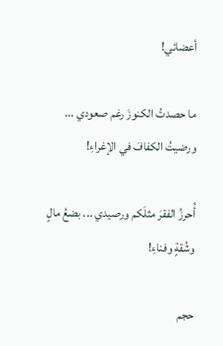أعضائي!

ما حصدتُ الكنوزَ رغم صعودي ... ورضيتُ الكفافَ في الإغراءِ!

أُحرزُ الفقرَ مثلَكم ورصيدي ... بضعُ مالٍ وشُقةٍ وفناءِ!

حجم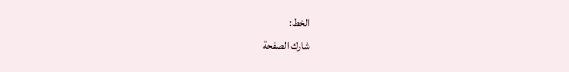الخط:
شارك الصفحة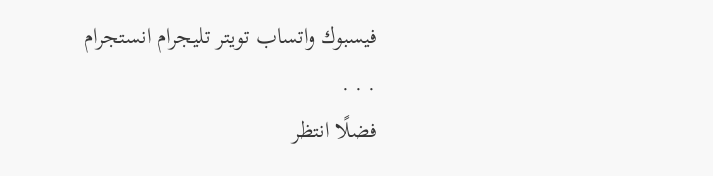فيسبوك واتساب تويتر تليجرام انستجرام
. . .
فضلًا انتظر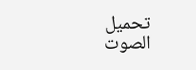تحميل الصوت